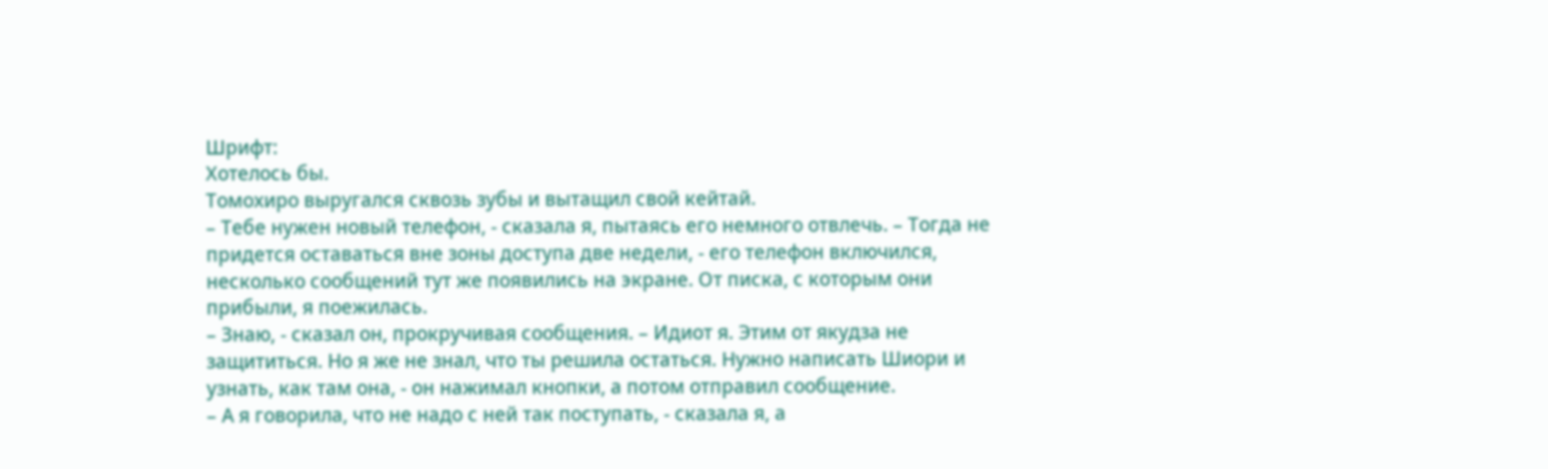Шрифт:
Хотелось бы.
Томохиро выругался сквозь зубы и вытащил свой кейтай.
– Тебе нужен новый телефон, - сказала я, пытаясь его немного отвлечь. – Тогда не придется оставаться вне зоны доступа две недели, - его телефон включился, несколько сообщений тут же появились на экране. От писка, с которым они прибыли, я поежилась.
– Знаю, - сказал он, прокручивая сообщения. – Идиот я. Этим от якудза не защититься. Но я же не знал, что ты решила остаться. Нужно написать Шиори и узнать, как там она, - он нажимал кнопки, а потом отправил сообщение.
– А я говорила, что не надо с ней так поступать, - сказала я, а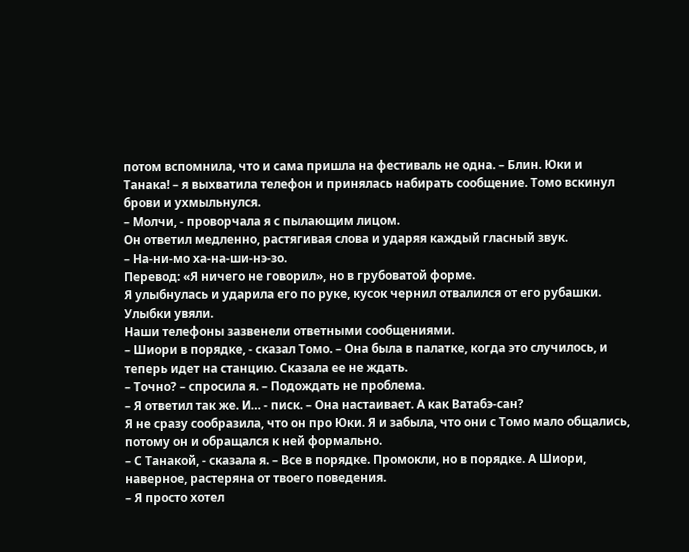потом вспомнила, что и сама пришла на фестиваль не одна. – Блин. Юки и Танака! – я выхватила телефон и принялась набирать сообщение. Томо вскинул брови и ухмыльнулся.
– Молчи, - проворчала я с пылающим лицом.
Он ответил медленно, растягивая слова и ударяя каждый гласный звук.
– На-ни-мо ха-на-ши-нэ-зо.
Перевод: «Я ничего не говорил», но в грубоватой форме.
Я улыбнулась и ударила его по руке, кусок чернил отвалился от его рубашки. Улыбки увяли.
Наши телефоны зазвенели ответными сообщениями.
– Шиори в порядке, - сказал Томо. – Она была в палатке, когда это случилось, и теперь идет на станцию. Сказала ее не ждать.
– Точно? – спросила я. – Подождать не проблема.
– Я ответил так же. И… - писк. – Она настаивает. А как Ватабэ-сан?
Я не сразу сообразила, что он про Юки. Я и забыла, что они с Томо мало общались, потому он и обращался к ней формально.
– С Танакой, - сказала я. – Все в порядке. Промокли, но в порядке. А Шиори, наверное, растеряна от твоего поведения.
– Я просто хотел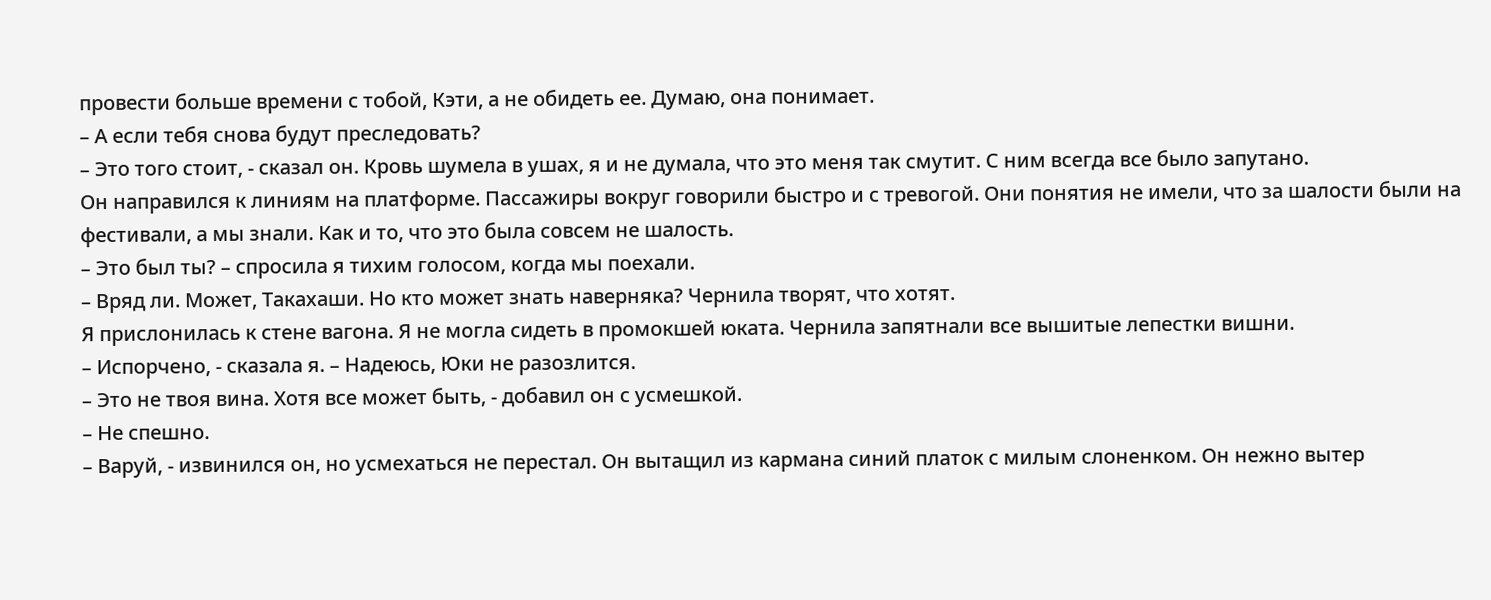провести больше времени с тобой, Кэти, а не обидеть ее. Думаю, она понимает.
– А если тебя снова будут преследовать?
– Это того стоит, - сказал он. Кровь шумела в ушах, я и не думала, что это меня так смутит. С ним всегда все было запутано.
Он направился к линиям на платформе. Пассажиры вокруг говорили быстро и с тревогой. Они понятия не имели, что за шалости были на фестивали, а мы знали. Как и то, что это была совсем не шалость.
– Это был ты? – спросила я тихим голосом, когда мы поехали.
– Вряд ли. Может, Такахаши. Но кто может знать наверняка? Чернила творят, что хотят.
Я прислонилась к стене вагона. Я не могла сидеть в промокшей юката. Чернила запятнали все вышитые лепестки вишни.
– Испорчено, - сказала я. – Надеюсь, Юки не разозлится.
– Это не твоя вина. Хотя все может быть, - добавил он с усмешкой.
– Не спешно.
– Варуй, - извинился он, но усмехаться не перестал. Он вытащил из кармана синий платок с милым слоненком. Он нежно вытер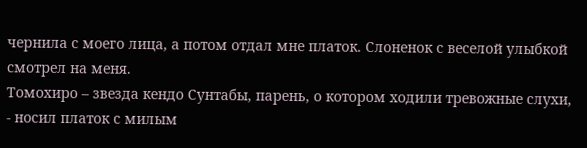чернила с моего лица, а потом отдал мне платок. Слоненок с веселой улыбкой смотрел на меня.
Томохиро – звезда кендо Сунтабы, парень, о котором ходили тревожные слухи, - носил платок с милым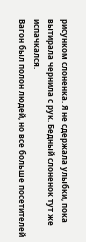рисунком слоненка. Я не сдержала улыбки, пока вытирала чернила с рук. Бедный слоненок тут же испачкался.
Вагон был полон людей, но все больше посетителей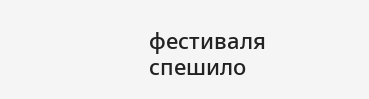фестиваля спешило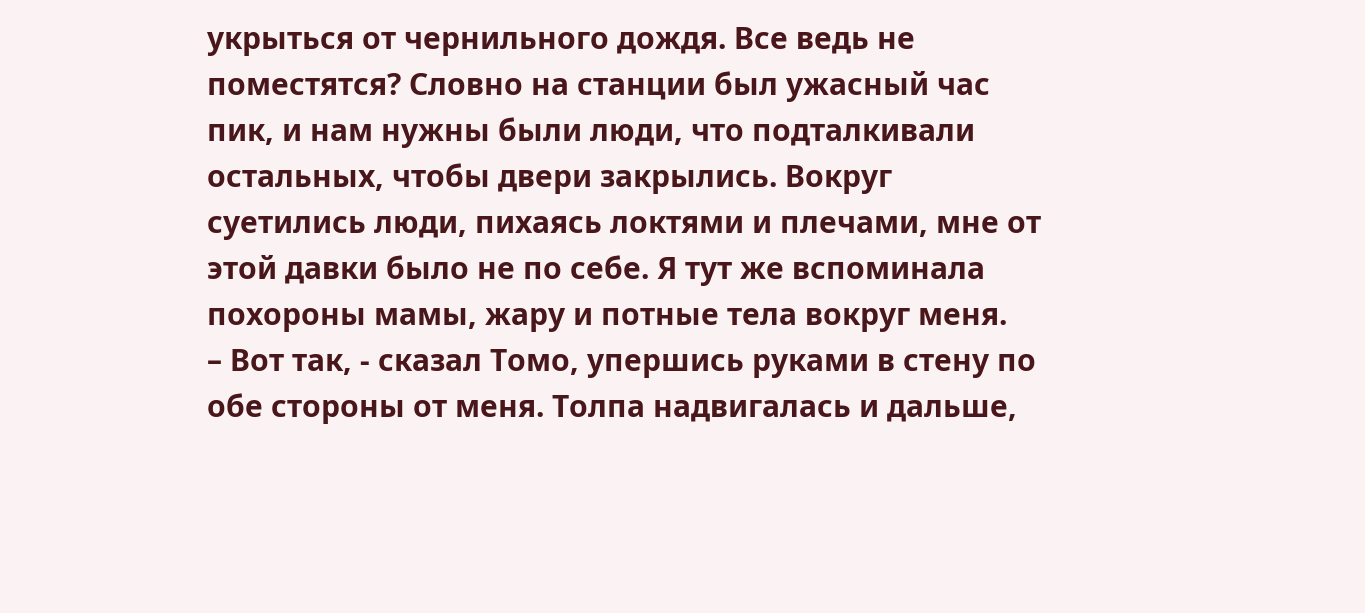укрыться от чернильного дождя. Все ведь не поместятся? Словно на станции был ужасный час пик, и нам нужны были люди, что подталкивали остальных, чтобы двери закрылись. Вокруг суетились люди, пихаясь локтями и плечами, мне от этой давки было не по себе. Я тут же вспоминала похороны мамы, жару и потные тела вокруг меня.
– Вот так, - сказал Томо, упершись руками в стену по обе стороны от меня. Толпа надвигалась и дальше,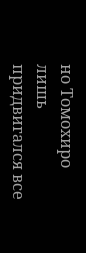но Томохиро лишь придвигался все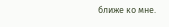ближе ко мне.